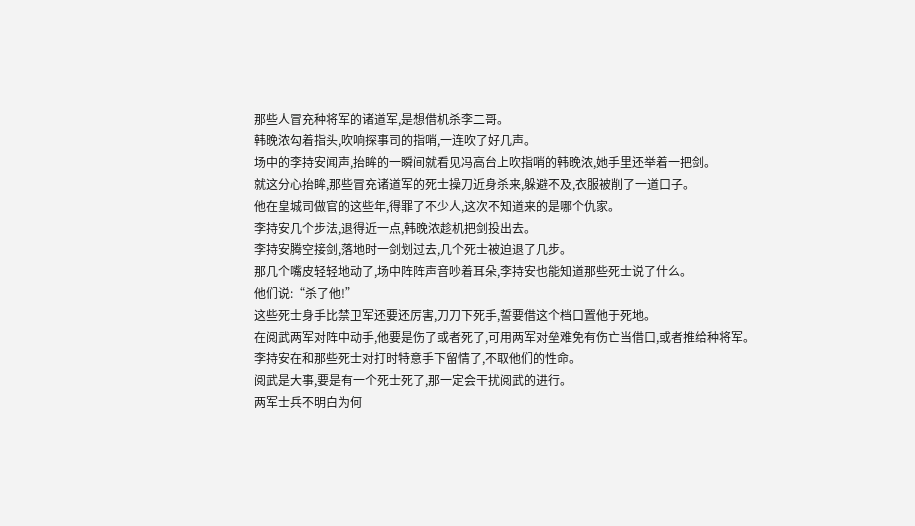那些人冒充种将军的诸道军,是想借机杀李二哥。
韩晚浓勾着指头,吹响探事司的指哨,一连吹了好几声。
场中的李持安闻声,抬眸的一瞬间就看见冯高台上吹指哨的韩晚浓,她手里还举着一把剑。
就这分心抬眸,那些冒充诸道军的死士操刀近身杀来,躲避不及,衣服被削了一道口子。
他在皇城司做官的这些年,得罪了不少人,这次不知道来的是哪个仇家。
李持安几个步法,退得近一点,韩晚浓趁机把剑投出去。
李持安腾空接剑,落地时一剑划过去,几个死士被迫退了几步。
那几个嘴皮轻轻地动了,场中阵阵声音吵着耳朵,李持安也能知道那些死士说了什么。
他们说:“杀了他!”
这些死士身手比禁卫军还要还厉害,刀刀下死手,誓要借这个档口置他于死地。
在阅武两军对阵中动手,他要是伤了或者死了,可用两军对垒难免有伤亡当借口,或者推给种将军。
李持安在和那些死士对打时特意手下留情了,不取他们的性命。
阅武是大事,要是有一个死士死了,那一定会干扰阅武的进行。
两军士兵不明白为何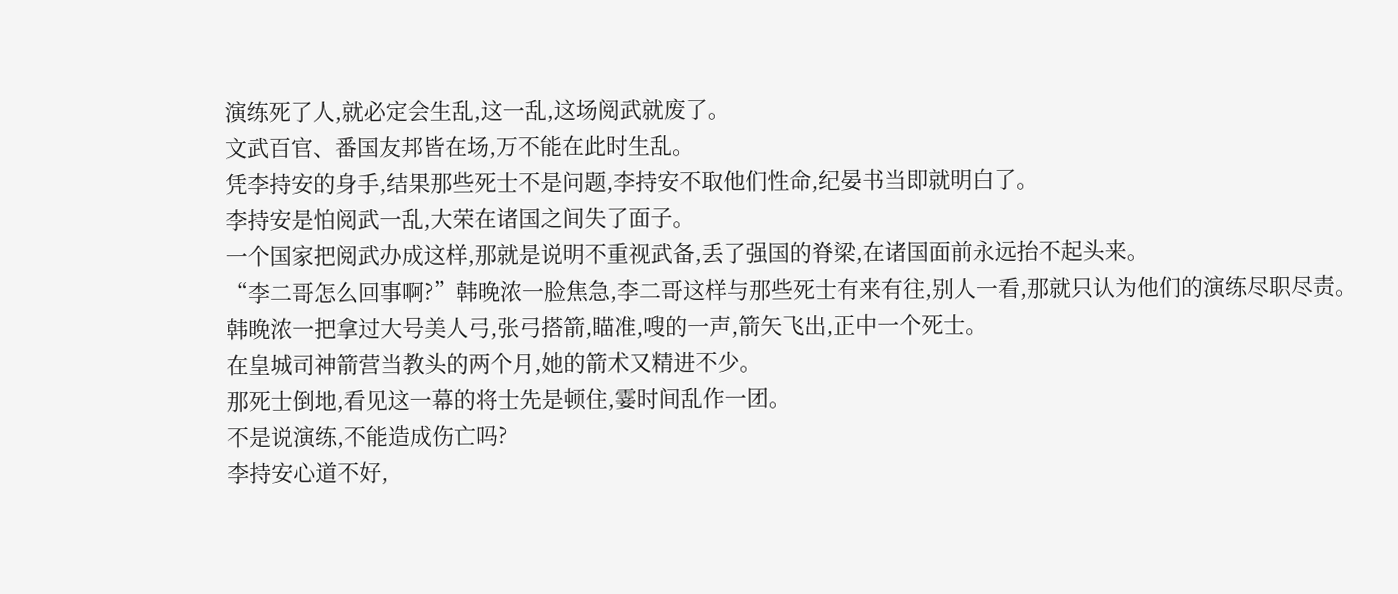演练死了人,就必定会生乱,这一乱,这场阅武就废了。
文武百官、番国友邦皆在场,万不能在此时生乱。
凭李持安的身手,结果那些死士不是问题,李持安不取他们性命,纪晏书当即就明白了。
李持安是怕阅武一乱,大荣在诸国之间失了面子。
一个国家把阅武办成这样,那就是说明不重视武备,丢了强国的脊梁,在诸国面前永远抬不起头来。
“李二哥怎么回事啊?”韩晚浓一脸焦急,李二哥这样与那些死士有来有往,别人一看,那就只认为他们的演练尽职尽责。
韩晚浓一把拿过大号美人弓,张弓搭箭,瞄准,嗖的一声,箭矢飞出,正中一个死士。
在皇城司神箭营当教头的两个月,她的箭术又精进不少。
那死士倒地,看见这一幕的将士先是顿住,霎时间乱作一团。
不是说演练,不能造成伤亡吗?
李持安心道不好,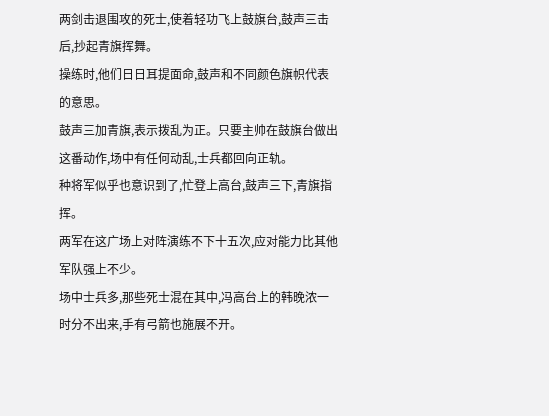两剑击退围攻的死士,使着轻功飞上鼓旗台,鼓声三击后,抄起青旗挥舞。
操练时,他们日日耳提面命,鼓声和不同颜色旗帜代表的意思。
鼓声三加青旗,表示拨乱为正。只要主帅在鼓旗台做出这番动作,场中有任何动乱,士兵都回向正轨。
种将军似乎也意识到了,忙登上高台,鼓声三下,青旗指挥。
两军在这广场上对阵演练不下十五次,应对能力比其他军队强上不少。
场中士兵多,那些死士混在其中,冯高台上的韩晚浓一时分不出来,手有弓箭也施展不开。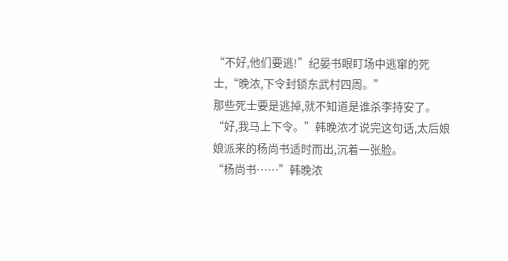“不好,他们要逃!”纪晏书眼盯场中逃窜的死士,“晚浓,下令封锁东武村四周。”
那些死士要是逃掉,就不知道是谁杀李持安了。
“好,我马上下令。”韩晚浓才说完这句话,太后娘娘派来的杨尚书适时而出,沉着一张脸。
“杨尚书……”韩晚浓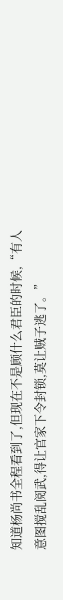知道杨尚书全程看到了,但现在不是顾什么君臣的时候,“有人意图搅乱阅武,得让官家下令封锁,莫让贼子逃了。”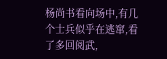杨尚书看向场中,有几个士兵似乎在逃窜,看了多回阅武,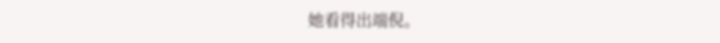她看得出端倪。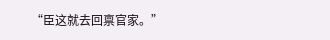“臣这就去回禀官家。”